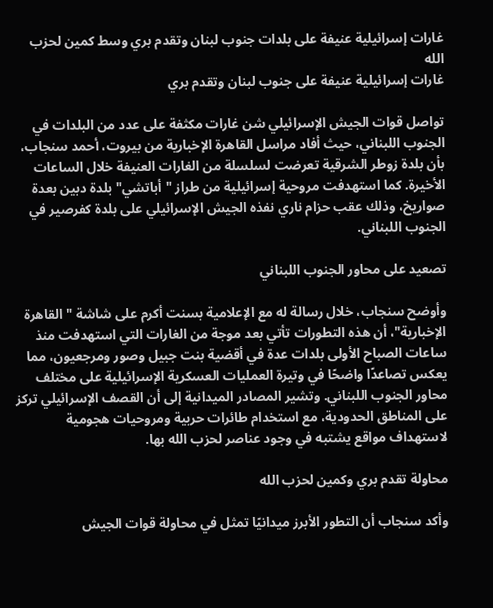غارات إسرائيلية عنيفة على بلدات جنوب لبنان وتقدم بري وسط كمين لحزب الله
غارات إسرائيلية عنيفة على جنوب لبنان وتقدم بري

تواصل قوات الجيش الإسرائيلي شن غارات مكثفة على عدد من البلدات في الجنوب اللبناني، حيث أفاد مراسل القاهرة الإخبارية من بيروت، أحمد سنجاب، بأن بلدة زوطر الشرقية تعرضت لسلسلة من الغارات العنيفة خلال الساعات الأخيرة. كما استهدفت مروحية إسرائيلية من طراز "أباتشي" بلدة دبين بعدة صواريخ، وذلك عقب حزام ناري نفذه الجيش الإسرائيلي على بلدة كفرصير في الجنوب اللبناني.

تصعيد على محاور الجنوب اللبناني

وأوضح سنجاب، خلال رسالة له مع الإعلامية بسنت أكرم على شاشة "القاهرة الإخبارية"، أن هذه التطورات تأتي بعد موجة من الغارات التي استهدفت منذ ساعات الصباح الأولى بلدات عدة في أقضية بنت جبيل وصور ومرجعيون، مما يعكس تصاعدًا واضحًا في وتيرة العمليات العسكرية الإسرائيلية على مختلف محاور الجنوب اللبناني. وتشير المصادر الميدانية إلى أن القصف الإسرائيلي تركز على المناطق الحدودية، مع استخدام طائرات حربية ومروحيات هجومية لاستهداف مواقع يشتبه في وجود عناصر لحزب الله بها.

محاولة تقدم بري وكمين لحزب الله

وأكد سنجاب أن التطور الأبرز ميدانيًا تمثل في محاولة قوات الجيش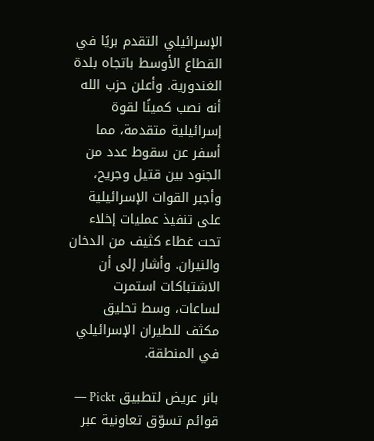الإسرائيلي التقدم بريًا في القطاع الأوسط باتجاه بلدة الغندورية. وأعلن حزب الله أنه نصب كمينًا لقوة إسرائيلية متقدمة، مما أسفر عن سقوط عدد من الجنود بين قتيل وجريح، وأجبر القوات الإسرائيلية على تنفيذ عمليات إخلاء تحت غطاء كثيف من الدخان والنيران. وأشار إلى أن الاشتباكات استمرت لساعات، وسط تحليق مكثف للطيران الإسرائيلي في المنطقة.

بانر عريض لتطبيق Pickt — قوائم تسوّق تعاونية عبر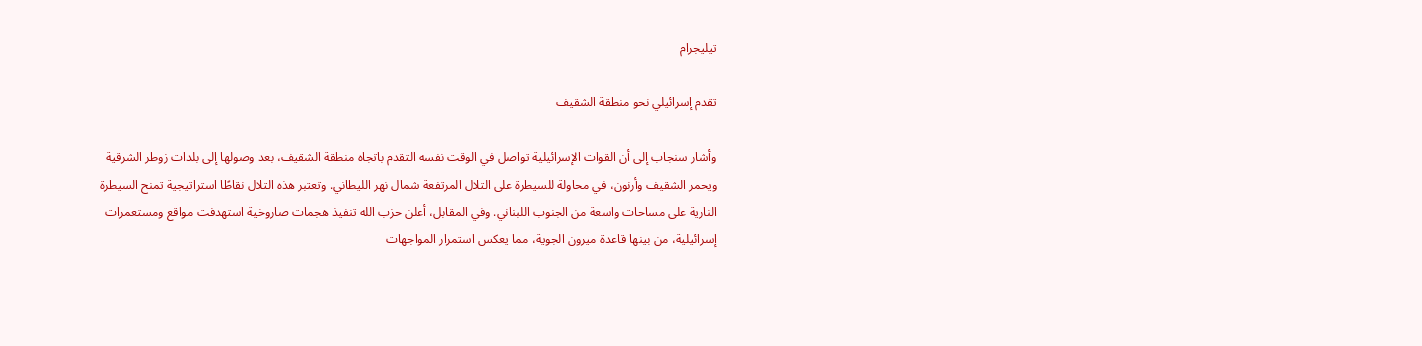تيليجرام

تقدم إسرائيلي نحو منطقة الشقيف

وأشار سنجاب إلى أن القوات الإسرائيلية تواصل في الوقت نفسه التقدم باتجاه منطقة الشقيف، بعد وصولها إلى بلدات زوطر الشرقية ويحمر الشقيف وأرنون، في محاولة للسيطرة على التلال المرتفعة شمال نهر الليطاني. وتعتبر هذه التلال نقاطًا استراتيجية تمنح السيطرة النارية على مساحات واسعة من الجنوب اللبناني. وفي المقابل، أعلن حزب الله تنفيذ هجمات صاروخية استهدفت مواقع ومستعمرات إسرائيلية، من بينها قاعدة ميرون الجوية، مما يعكس استمرار المواجهات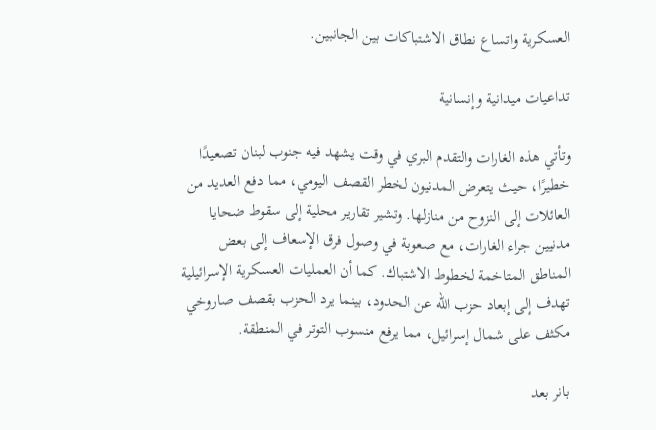العسكرية واتساع نطاق الاشتباكات بين الجانبين.

تداعيات ميدانية وإنسانية

وتأتي هذه الغارات والتقدم البري في وقت يشهد فيه جنوب لبنان تصعيدًا خطيرًا، حيث يتعرض المدنيون لخطر القصف اليومي، مما دفع العديد من العائلات إلى النزوح من منازلها. وتشير تقارير محلية إلى سقوط ضحايا مدنيين جراء الغارات، مع صعوبة في وصول فرق الإسعاف إلى بعض المناطق المتاخمة لخطوط الاشتباك. كما أن العمليات العسكرية الإسرائيلية تهدف إلى إبعاد حزب الله عن الحدود، بينما يرد الحزب بقصف صاروخي مكثف على شمال إسرائيل، مما يرفع منسوب التوتر في المنطقة.

بانر بعد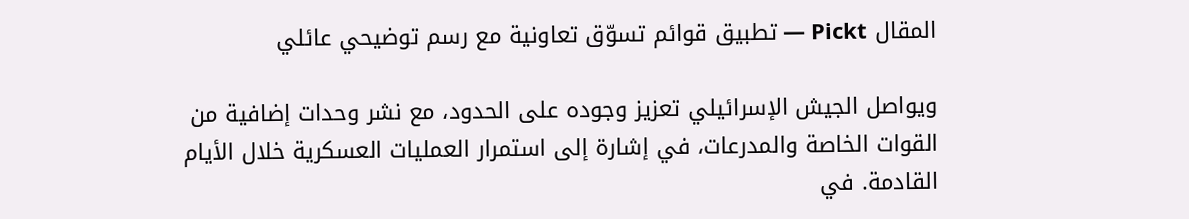المقال Pickt — تطبيق قوائم تسوّق تعاونية مع رسم توضيحي عائلي

ويواصل الجيش الإسرائيلي تعزيز وجوده على الحدود، مع نشر وحدات إضافية من القوات الخاصة والمدرعات، في إشارة إلى استمرار العمليات العسكرية خلال الأيام القادمة. في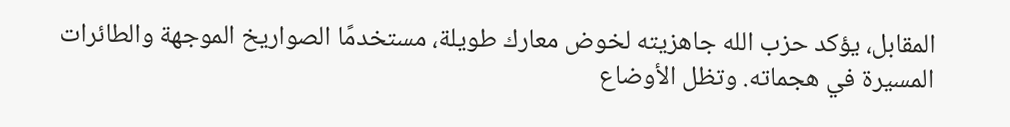المقابل، يؤكد حزب الله جاهزيته لخوض معارك طويلة، مستخدمًا الصواريخ الموجهة والطائرات المسيرة في هجماته. وتظل الأوضاع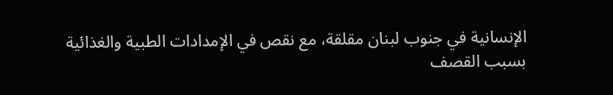الإنسانية في جنوب لبنان مقلقة، مع نقص في الإمدادات الطبية والغذائية بسبب القصف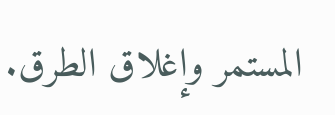المستمر وإغلاق الطرق.